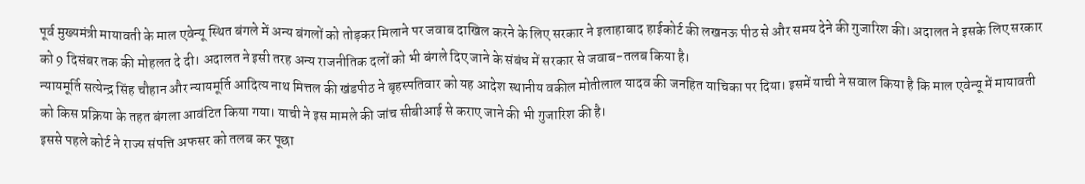पूर्व मुख्यमंत्री मायावती के माल एवेन्यू स्थित बंगले में अन्य बंगलों को तोड़कर मिलाने पर जवाब दाखिल करने के लिए सरकार ने इलाहाबाद हाईकोर्ट की लखनऊ पीठ से और समय देने की गुजारिश की। अदालत ने इसके लिए सरकार को 9 दिसंबर तक की मोहलत दे दी। अदालत ने इसी तरह अन्य राजनीतिक दलों को भी बंगले दिए जाने के संबंध में सरकार से जवाब-तलब किया है।
न्यायमूर्ति सत्येन्द्र सिंह चौहान और न्यायमूर्ति आदित्य नाथ मित्तल की खंडपीठ ने बृहस्पतिवार को यह आदेश स्थानीय वकील मोतीलाल यादव की जनहित याचिका पर दिया। इसमें याची ने सवाल किया है कि माल एवेन्यू में मायावती को किस प्रक्रिया के तहत बंगला आवंटित किया गया। याची ने इस मामले की जांच सीबीआई से कराए जाने की भी गुजारिश की है।
इससे पहले कोर्ट ने राज्य संपत्ति अफसर को तलब कर पूछा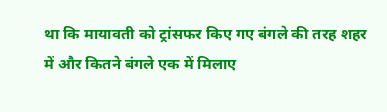था कि मायावती को ट्रांसफर किए गए बंगले की तरह शहर में और कितने बंगले एक में मिलाए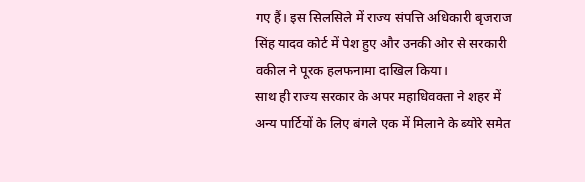गए हैं। इस सिलसिले में राज्य संपत्ति अधिकारी बृजराज सिंह यादव कोर्ट में पेश हुए और उनकी ओर से सरकारी वकील ने पूरक हलफनामा दाखिल किया।
साथ ही राज्य सरकार के अपर महाधिवक्ता ने शहर में अन्य पार्टियों के लिए बंगले एक में मिलाने के ब्योरे समेत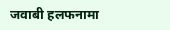जवाबी हलफनामा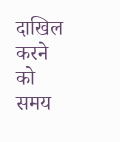दाखिल करने को समय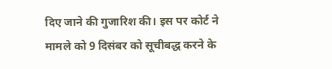दिए जाने की गुजारिश की। इस पर कोर्ट ने मामले को 9 दिसंबर को सूचीबद्ध करने के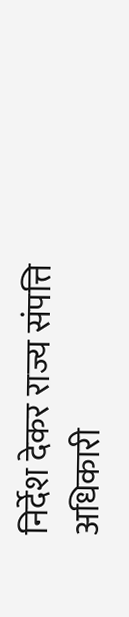निर्देश देकर राज्य संपत्ति अधिकारी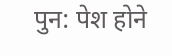पुन: पेश होने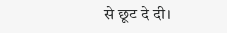से छूट दे दी।